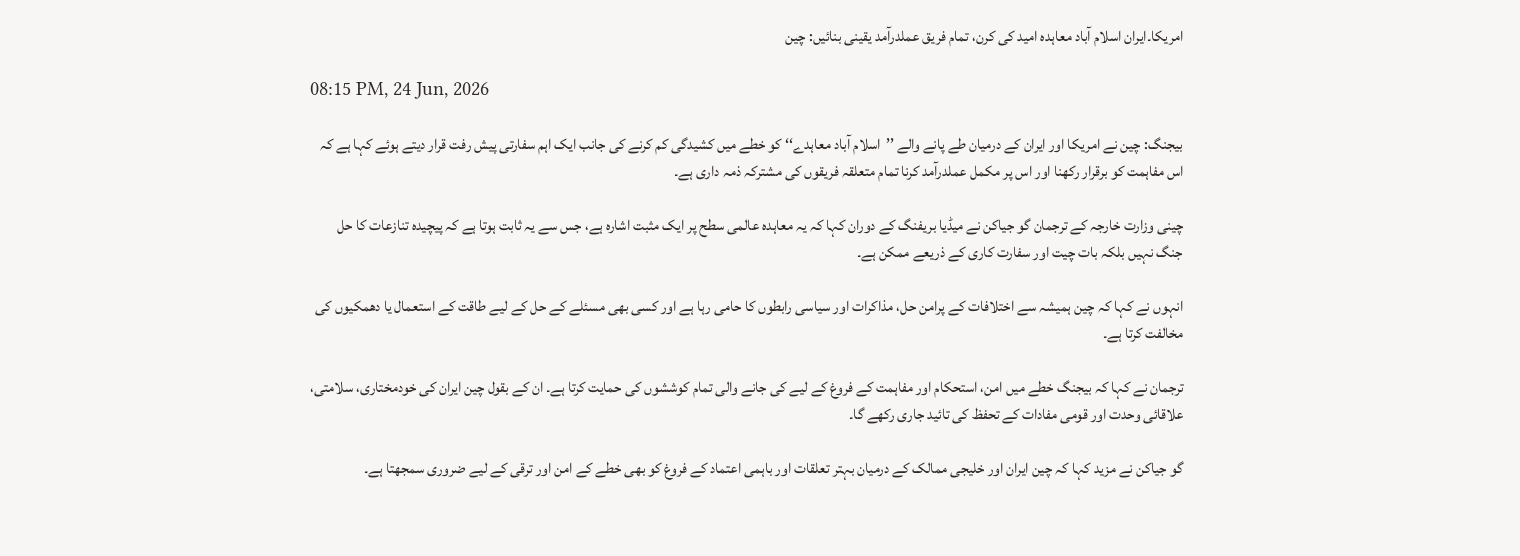امریکا۔ایران اسلام آباد معاہدہ امید کی کرن، تمام فریق عملدرآمد یقینی بنائیں: چین

08:15 PM, 24 Jun, 2026

بیجنگ: چین نے امریکا اور ایران کے درمیان طے پانے والے ’’اسلام آباد معاہدے‘‘ کو خطے میں کشیدگی کم کرنے کی جانب ایک اہم سفارتی پیش رفت قرار دیتے ہوئے کہا ہے کہ اس مفاہمت کو برقرار رکھنا اور اس پر مکمل عملدرآمد کرنا تمام متعلقہ فریقوں کی مشترکہ ذمہ داری ہے۔

چینی وزارت خارجہ کے ترجمان گو جیاکن نے میڈیا بریفنگ کے دوران کہا کہ یہ معاہدہ عالمی سطح پر ایک مثبت اشارہ ہے، جس سے یہ ثابت ہوتا ہے کہ پیچیدہ تنازعات کا حل جنگ نہیں بلکہ بات چیت اور سفارت کاری کے ذریعے ممکن ہے۔

انہوں نے کہا کہ چین ہمیشہ سے اختلافات کے پرامن حل، مذاکرات اور سیاسی رابطوں کا حامی رہا ہے اور کسی بھی مسئلے کے حل کے لیے طاقت کے استعمال یا دھمکیوں کی مخالفت کرتا ہے۔

ترجمان نے کہا کہ بیجنگ خطے میں امن، استحکام اور مفاہمت کے فروغ کے لیے کی جانے والی تمام کوششوں کی حمایت کرتا ہے۔ ان کے بقول چین ایران کی خودمختاری، سلامتی، علاقائی وحدت اور قومی مفادات کے تحفظ کی تائید جاری رکھے گا۔

گو جیاکن نے مزید کہا کہ چین ایران اور خلیجی ممالک کے درمیان بہتر تعلقات اور باہمی اعتماد کے فروغ کو بھی خطے کے امن اور ترقی کے لیے ضروری سمجھتا ہے۔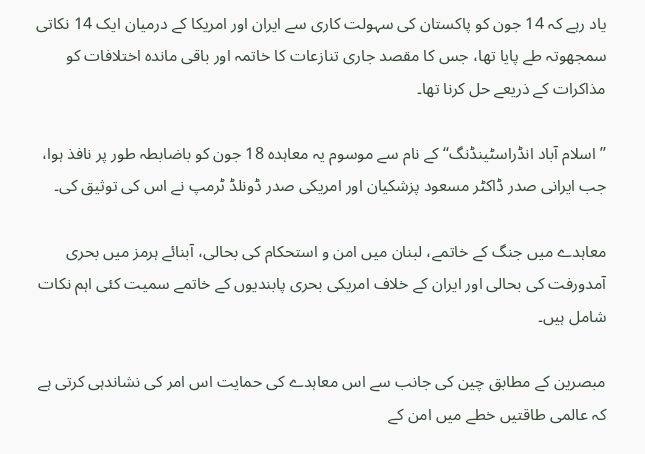یاد رہے کہ 14 جون کو پاکستان کی سہولت کاری سے ایران اور امریکا کے درمیان ایک 14 نکاتی سمجھوتہ طے پایا تھا، جس کا مقصد جاری تنازعات کا خاتمہ اور باقی ماندہ اختلافات کو مذاکرات کے ذریعے حل کرنا تھا۔

’’اسلام آباد انڈراسٹینڈنگ‘‘ کے نام سے موسوم یہ معاہدہ 18 جون کو باضابطہ طور پر نافذ ہوا، جب ایرانی صدر ڈاکٹر مسعود پزشکیان اور امریکی صدر ڈونلڈ ٹرمپ نے اس کی توثیق کی۔

معاہدے میں جنگ کے خاتمے، لبنان میں امن و استحکام کی بحالی، آبنائے ہرمز میں بحری آمدورفت کی بحالی اور ایران کے خلاف امریکی بحری پابندیوں کے خاتمے سمیت کئی اہم نکات شامل ہیں۔

مبصرین کے مطابق چین کی جانب سے اس معاہدے کی حمایت اس امر کی نشاندہی کرتی ہے کہ عالمی طاقتیں خطے میں امن کے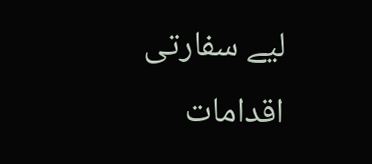لیے سفارتی اقدامات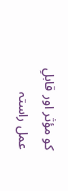کو مؤثر اور قابلِ عمل راستہ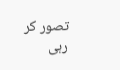تصور کر رہی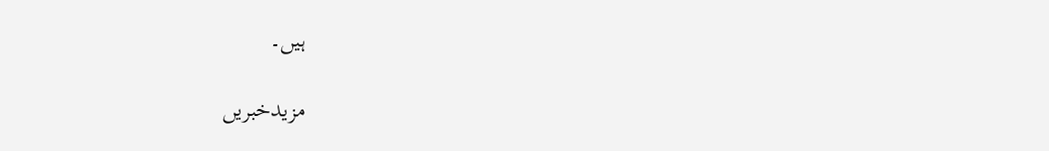ہیں۔

مزیدخبریں